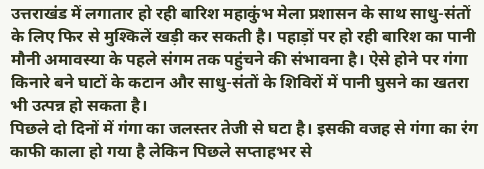उत्तराखंड में लगातार हो रही बारिश महाकुंभ मेला प्रशासन के साथ साधु-संतों के लिए फिर से मुश्किलें खड़ी कर सकती है। पहाड़ों पर हो रही बारिश का पानी मौनी अमावस्या के पहले संगम तक पहुंचने की संभावना है। ऐसे होने पर गंगा किनारे बने घाटों के कटान और साधु-संतों के शिविरों में पानी घुसने का खतरा भी उत्पन्न हो सकता है।
पिछले दो दिनों में गंगा का जलस्तर तेजी से घटा है। इसकी वजह से गंगा का रंग काफी काला हो गया है लेकिन पिछले सप्ताहभर से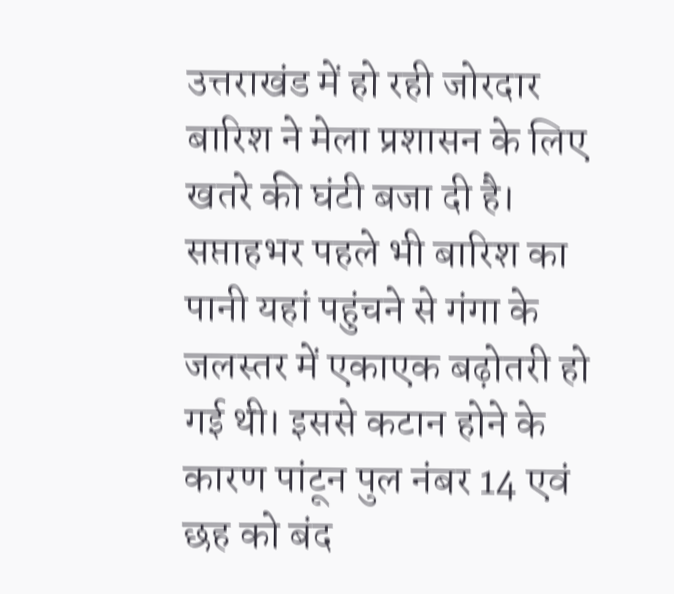उत्तराखंड में हो रही जोरदार बारिश ने मेला प्रशासन के लिए खतरे की घंटी बजा दी है। सप्ताहभर पहले भी बारिश का पानी यहां पहुंचने से गंगा के जलस्तर में एकाएक बढ़ोतरी हो गई थी। इससे कटान होने के कारण पांटून पुल नंबर 14 एवं छह को बंद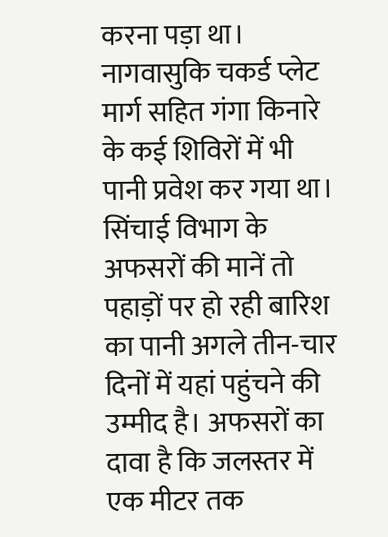करना पड़ा था। नागवासुकि चकर्ड प्लेट मार्ग सहित गंगा किनारे के कई शिविरों में भी पानी प्रवेश कर गया था।
सिंचाई विभाग के अफसरों की मानें तो पहाड़ों पर हो रही बारिश का पानी अगले तीन-चार दिनों में यहां पहुंचने की उम्मीद है। अफसरों का दावा है कि जलस्तर में एक मीटर तक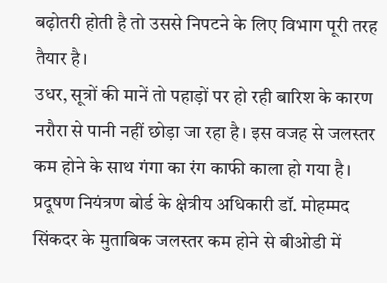बढ़ोतरी होती है तो उससे निपटने के लिए विभाग पूरी तरह तैयार है।
उधर, सूत्रों की मानें तो पहाड़ों पर हो रही बारिश के कारण नरौरा से पानी नहीं छोड़ा जा रहा है। इस वजह से जलस्तर कम होने के साथ गंगा का रंग काफी काला हो गया है। प्रदूषण नियंत्रण बोर्ड के क्षेत्रीय अधिकारी डॉ. मोहम्मद सिंकदर के मुताबिक जलस्तर कम होने से बीओडी में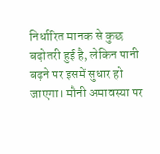निर्धारित मानक से कुछ बढ़ोतरी हुई है, लेकिन पानी बढ़ने पर इसमें सुधार हो जाएगा। मौनी अमावस्या पर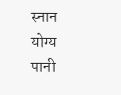स्नान योग्य पानी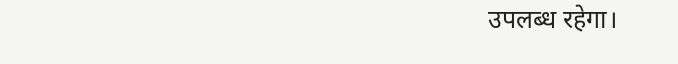उपलब्ध रहेगा।